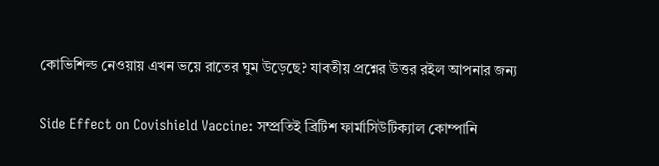কোভিশিল্ড নেওয়ায় এখন ভয়ে রাতের ঘুম উড়েছে? যাবতীয় প্রশ্নের উত্তর রইল আপনার জন্য

Side Effect on Covishield Vaccine: সম্প্রতিই ব্রিটিশ ফার্মাসিউটিক্যাল কোম্পানি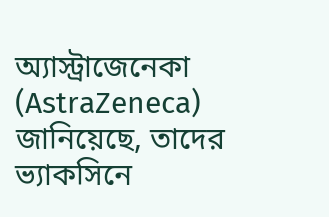অ্যাস্ট্রাজেনেকা (AstraZeneca) জানিয়েছে, তাদের ভ্যাকসিনে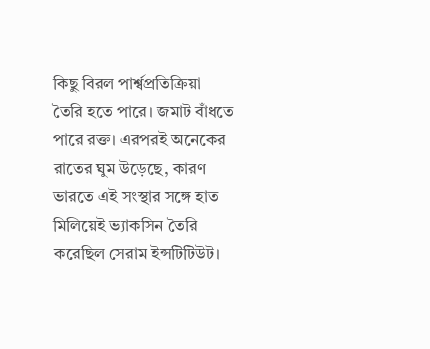কিছু বিরল পার্শ্বপ্রতিক্রিয়া তৈরি হতে পারে। জমাট বাঁধতে পারে রক্ত। এরপরই অনেকের রাতের ঘুম উড়েছে, কারণ ভারতে এই সংস্থার সঙ্গে হাত মিলিয়েই ভ্যাকসিন তৈরি করেছিল সেরাম ইন্সটিটিউট।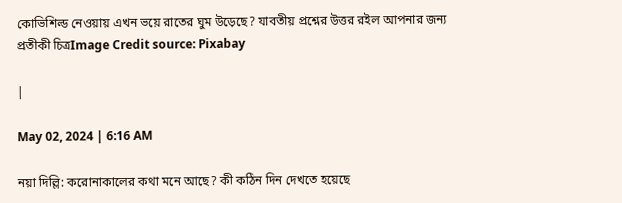কোভিশিল্ড নেওয়ায় এখন ভয়ে রাতের ঘুম উড়েছে? যাবতীয় প্রশ্নের উত্তর রইল আপনার জন্য
প্রতীকী চিত্রImage Credit source: Pixabay

|

May 02, 2024 | 6:16 AM

নয়া দিল্লি: করোনাকালের কথা মনে আছে? কী কঠিন দিন দেখতে হয়েছে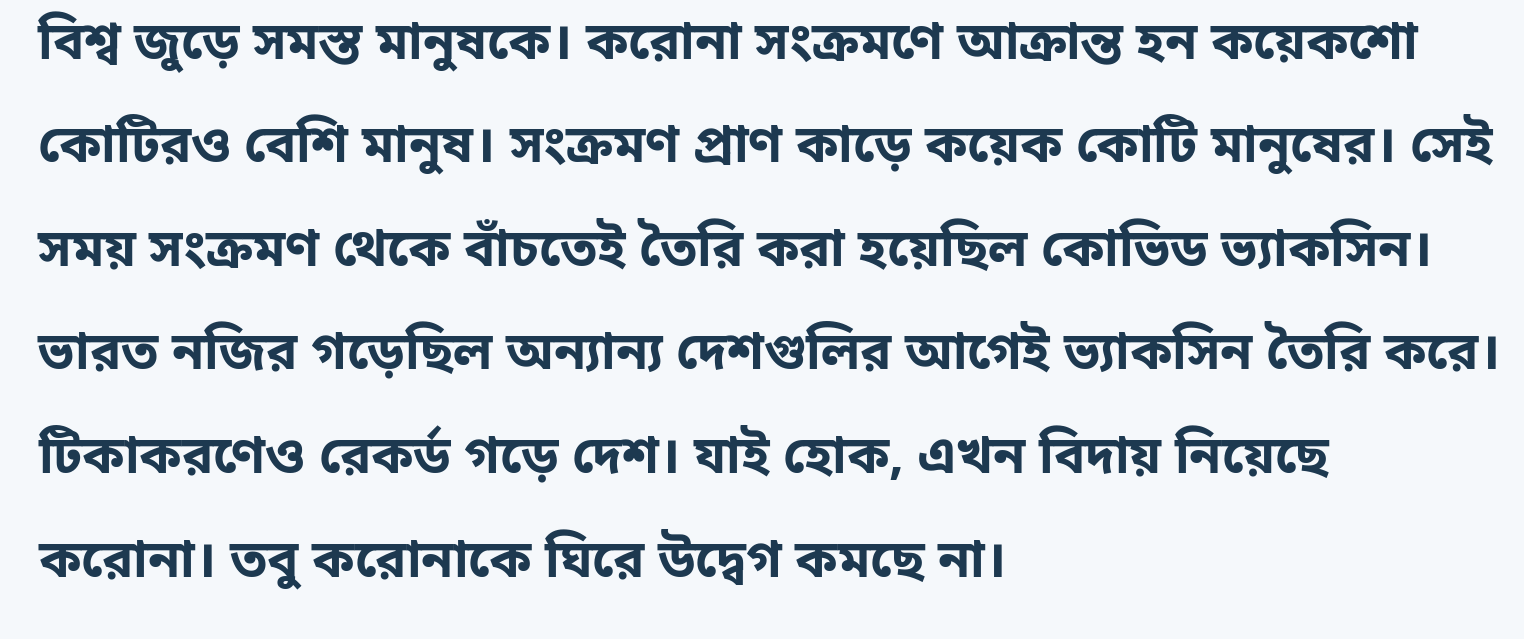বিশ্ব জুড়ে সমস্ত মানুষকে। করোনা সংক্রমণে আক্রান্ত হন কয়েকশো কোটিরও বেশি মানুষ। সংক্রমণ প্রাণ কাড়ে কয়েক কোটি মানুষের। সেই সময় সংক্রমণ থেকে বাঁচতেই তৈরি করা হয়েছিল কোভিড ভ্যাকসিন। ভারত নজির গড়েছিল অন্যান্য দেশগুলির আগেই ভ্যাকসিন তৈরি করে। টিকাকরণেও রেকর্ড গড়ে দেশ। যাই হোক, এখন বিদায় নিয়েছে  করোনা। তবু করোনাকে ঘিরে উদ্বেগ কমছে না।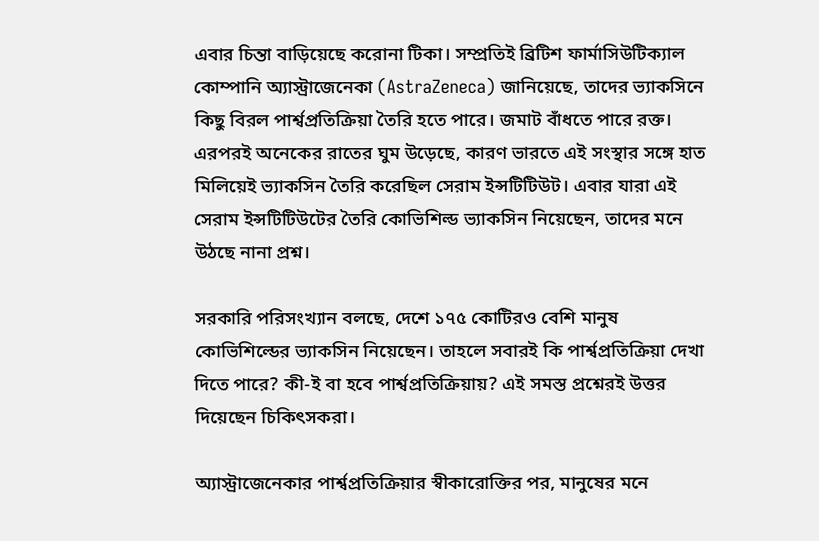এবার চিন্তা বাড়িয়েছে করোনা টিকা। সম্প্রতিই ব্রিটিশ ফার্মাসিউটিক্যাল কোম্পানি অ্যাস্ট্রাজেনেকা (AstraZeneca) জানিয়েছে, তাদের ভ্যাকসিনে কিছু বিরল পার্শ্বপ্রতিক্রিয়া তৈরি হতে পারে। জমাট বাঁধতে পারে রক্ত। এরপরই অনেকের রাতের ঘুম উড়েছে, কারণ ভারতে এই সংস্থার সঙ্গে হাত মিলিয়েই ভ্যাকসিন তৈরি করেছিল সেরাম ইন্সটিটিউট। এবার যারা এই সেরাম ইন্সটিটিউটের তৈরি কোভিশিল্ড ভ্যাকসিন নিয়েছেন, তাদের মনে উঠছে নানা প্রশ্ন।

সরকারি পরিসংখ্যান বলছে, দেশে ১৭৫ কোটিরও বেশি মানুষ কোভিশিল্ডের ভ্যাকসিন নিয়েছেন। তাহলে সবারই কি পার্শ্বপ্রতিক্রিয়া দেখা দিতে পারে? কী-ই বা হবে পার্শ্বপ্রতিক্রিয়ায়? এই সমস্ত প্রশ্নেরই উত্তর দিয়েছেন চিকিৎসকরা।

অ্যাস্ট্রাজেনেকার পার্শ্বপ্রতিক্রিয়ার স্বীকারোক্তির পর, মানুষের মনে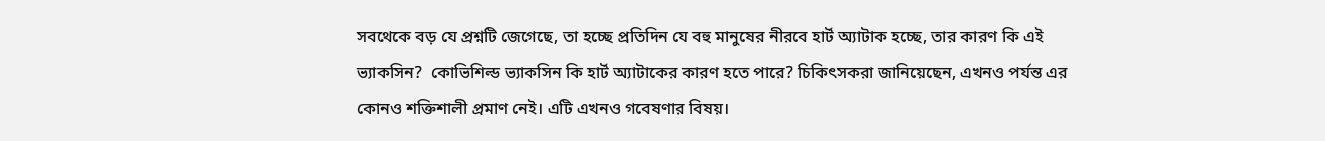সবথেকে বড় যে প্রশ্নটি জেগেছে, তা হচ্ছে প্রতিদিন যে বহু মানুষের নীরবে হার্ট অ্যাটাক হচ্ছে, তার কারণ কি এই ভ্যাকসিন?  কোভিশিল্ড ভ্যাকসিন কি হার্ট অ্যাটাকের কারণ হতে পারে? চিকিৎসকরা জানিয়েছেন, এখনও পর্যন্ত এর কোনও শক্তিশালী প্রমাণ নেই। এটি এখনও গবেষণার বিষয়।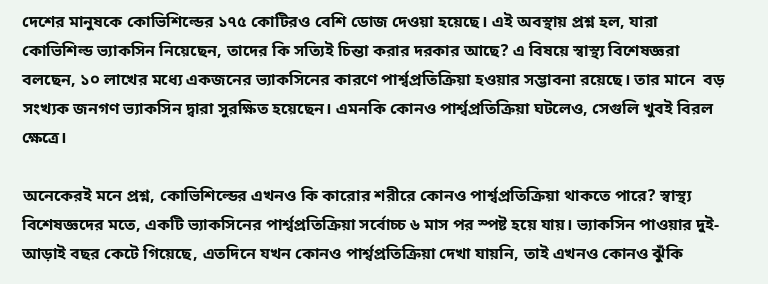দেশের মানুষকে কোভিশিল্ডের ১৭৫ কোটিরও বেশি ডোজ দেওয়া হয়েছে। এই অবস্থায় প্রশ্ন হল, যারা কোভিশিল্ড ভ্যাকসিন নিয়েছেন, তাদের কি সত্যিই চিন্তা করার দরকার আছে? এ বিষয়ে স্বাস্থ্য বিশেষজ্ঞরা বলছেন, ১০ লাখের মধ্যে একজনের ভ্যাকসিনের কারণে পার্শ্বপ্রতিক্রিয়া হওয়ার সম্ভাবনা রয়েছে। তার মানে  বড় সংখ্যক জনগণ ভ্যাকসিন দ্বারা সুরক্ষিত হয়েছেন। এমনকি কোনও পার্শ্বপ্রতিক্রিয়া ঘটলেও, সেগুলি খুবই বিরল ক্ষেত্রে।

অনেকেরই মনে প্রশ্ন, কোভিশিল্ডের এখনও কি কারোর শরীরে কোনও পার্শ্বপ্রতিক্রিয়া থাকতে পারে? স্বাস্থ্য বিশেষজ্ঞদের মতে, একটি ভ্যাকসিনের পার্শ্বপ্রতিক্রিয়া সর্বোচ্চ ৬ মাস পর স্পষ্ট হয়ে যায়। ভ্যাকসিন পাওয়ার দুই-আড়াই বছর কেটে গিয়েছে, এতদিনে যখন কোনও পার্শ্বপ্রতিক্রিয়া দেখা যায়নি, তাই এখনও কোনও ঝুঁকি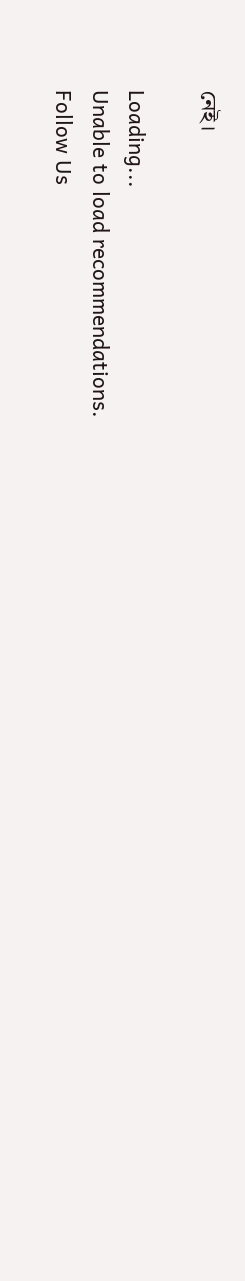নেই।

Loading...
Unable to load recommendations.
Follow Us